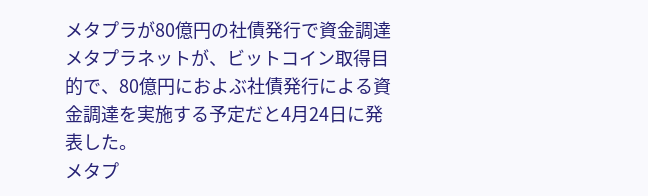メタプラが80億円の社債発行で資金調達
メタプラネットが、ビットコイン取得目的で、80億円におよぶ社債発行による資金調達を実施する予定だと4月24日に発表した。
メタプ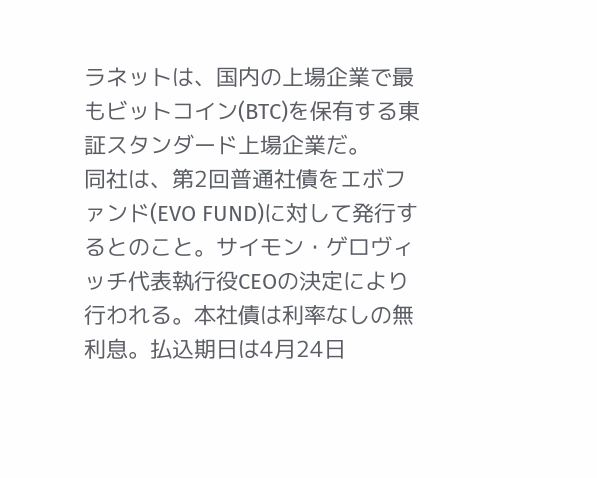ラネットは、国内の上場企業で最もビットコイン(BTC)を保有する東証スタンダード上場企業だ。
同社は、第2回普通社債をエボファンド(EVO FUND)に対して発行するとのこと。サイモン・ゲロヴィッチ代表執行役CEOの決定により行われる。本社債は利率なしの無利息。払込期日は4月24日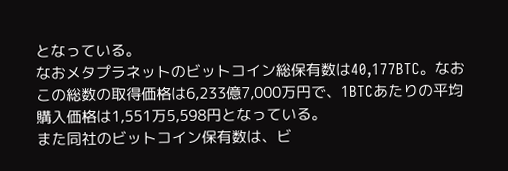となっている。
なおメタプラネットのビットコイン総保有数は40,177BTC。なおこの総数の取得価格は6,233億7,000万円で、1BTCあたりの平均購入価格は1,551万5,598円となっている。
また同社のビットコイン保有数は、ビ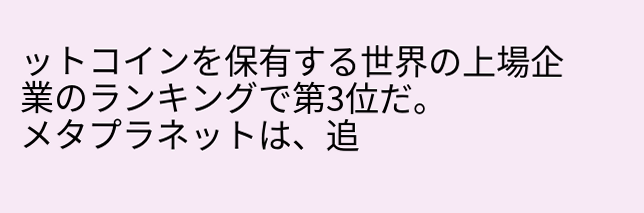ットコインを保有する世界の上場企業のランキングで第3位だ。
メタプラネットは、追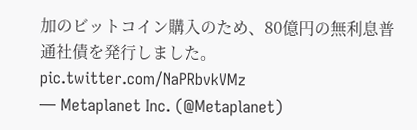加のビットコイン購入のため、80億円の無利息普通社債を発行しました。 pic.twitter.com/NaPRbvkVMz
— Metaplanet Inc. (@Metaplanet)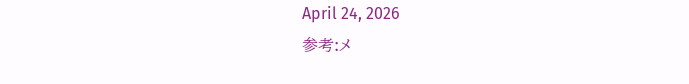April 24, 2026
参考:メ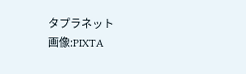タプラネット
画像:PIXTA